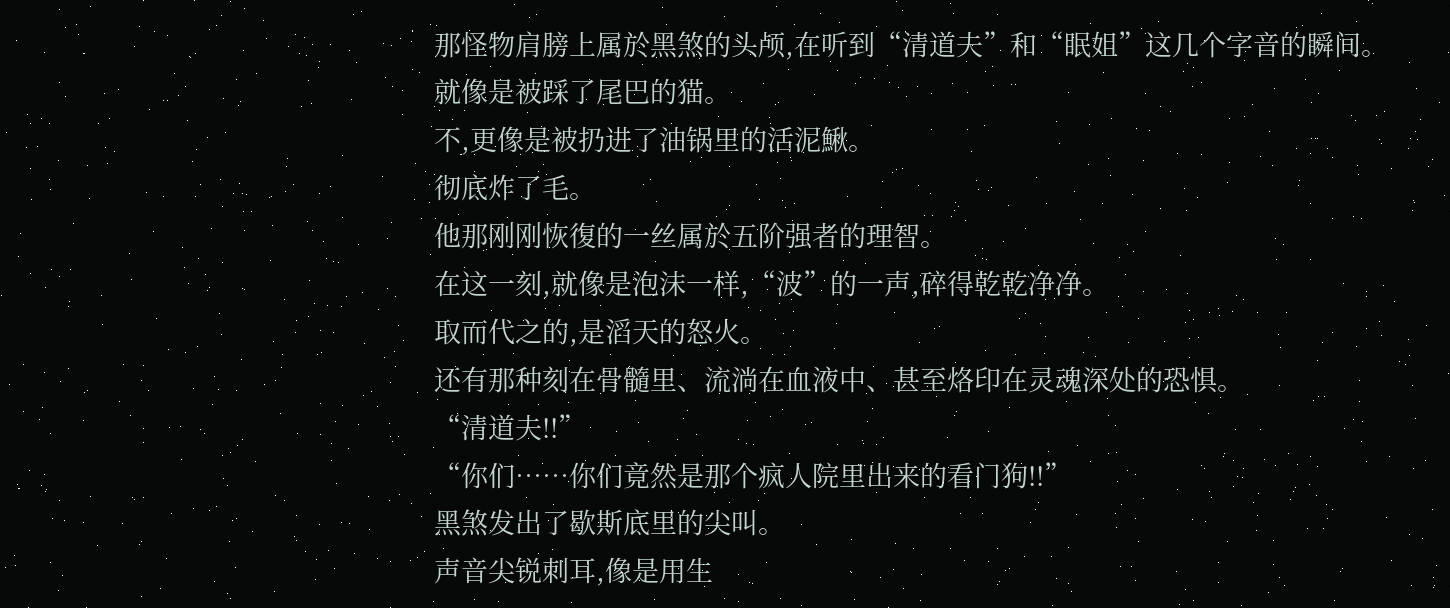那怪物肩膀上属於黑煞的头颅,在听到“清道夫”和“眠姐”这几个字音的瞬间。
就像是被踩了尾巴的猫。
不,更像是被扔进了油锅里的活泥鰍。
彻底炸了毛。
他那刚刚恢復的一丝属於五阶强者的理智。
在这一刻,就像是泡沫一样,“波”的一声,碎得乾乾净净。
取而代之的,是滔天的怒火。
还有那种刻在骨髓里、流淌在血液中、甚至烙印在灵魂深处的恐惧。
“清道夫!!”
“你们……你们竟然是那个疯人院里出来的看门狗!!”
黑煞发出了歇斯底里的尖叫。
声音尖锐刺耳,像是用生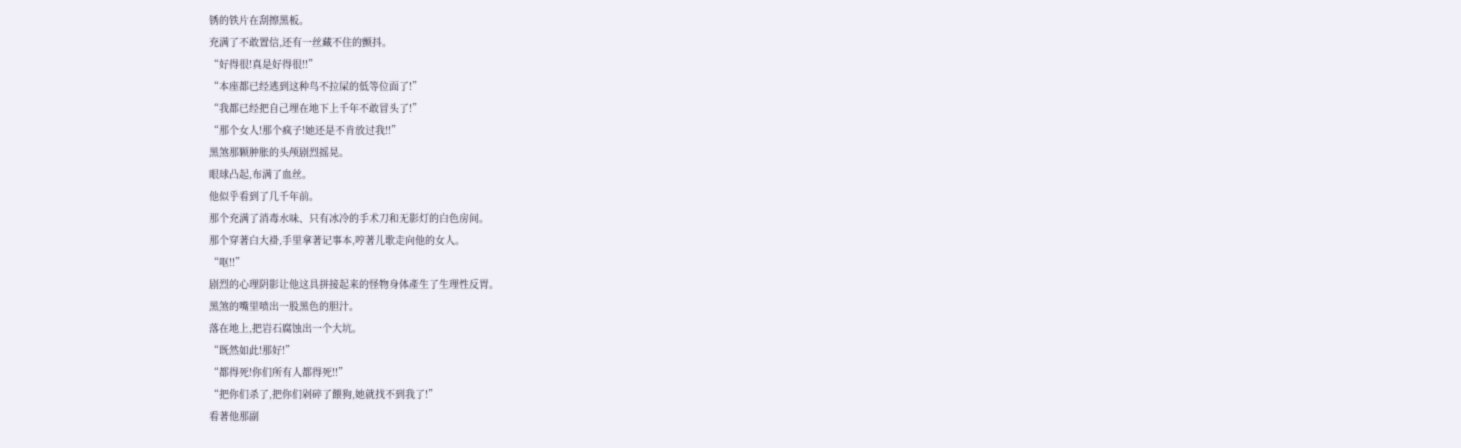锈的铁片在刮擦黑板。
充满了不敢置信,还有一丝藏不住的颤抖。
“好得很!真是好得很!!”
“本座都已经逃到这种鸟不拉屎的低等位面了!”
“我都已经把自己埋在地下上千年不敢冒头了!”
“那个女人!那个疯子!她还是不肯放过我!!”
黑煞那颗肿胀的头颅剧烈摇晃。
眼球凸起,布满了血丝。
他似乎看到了几千年前。
那个充满了消毒水味、只有冰冷的手术刀和无影灯的白色房间。
那个穿著白大褂,手里拿著记事本,哼著儿歌走向他的女人。
“呕!!”
剧烈的心理阴影让他这具拼接起来的怪物身体產生了生理性反胃。
黑煞的嘴里喷出一股黑色的胆汁。
落在地上,把岩石腐蚀出一个大坑。
“既然如此!那好!”
“都得死!你们所有人都得死!!”
“把你们杀了,把你们剁碎了餵狗,她就找不到我了!”
看著他那副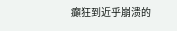癲狂到近乎崩溃的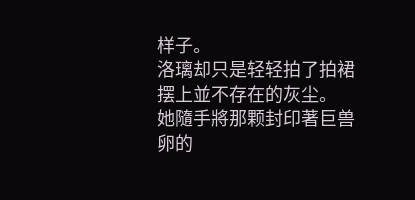样子。
洛璃却只是轻轻拍了拍裙摆上並不存在的灰尘。
她隨手將那颗封印著巨兽卵的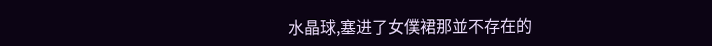水晶球,塞进了女僕裙那並不存在的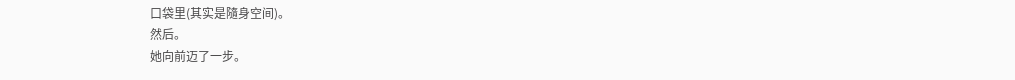口袋里(其实是隨身空间)。
然后。
她向前迈了一步。